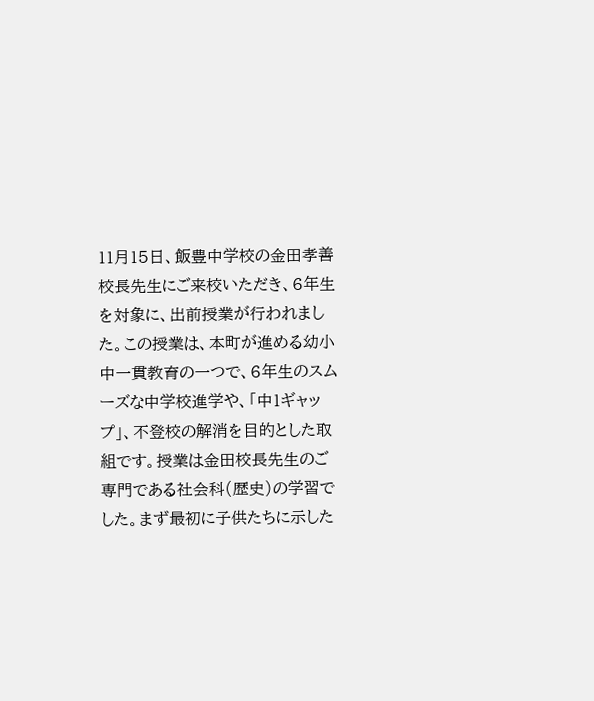11月15日、飯豊中学校の金田孝善校長先生にご来校いただき、6年生を対象に、出前授業が行われました。この授業は、本町が進める幼小中一貫教育の一つで、6年生のスムーズな中学校進学や、「中1ギャップ」、不登校の解消を目的とした取組です。授業は金田校長先生のご専門である社会科(歴史)の学習でした。まず最初に子供たちに示した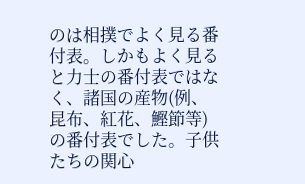のは相撲でよく見る番付表。しかもよく見ると力士の番付表ではなく、諸国の産物(例、昆布、紅花、鰹節等)の番付表でした。子供たちの関心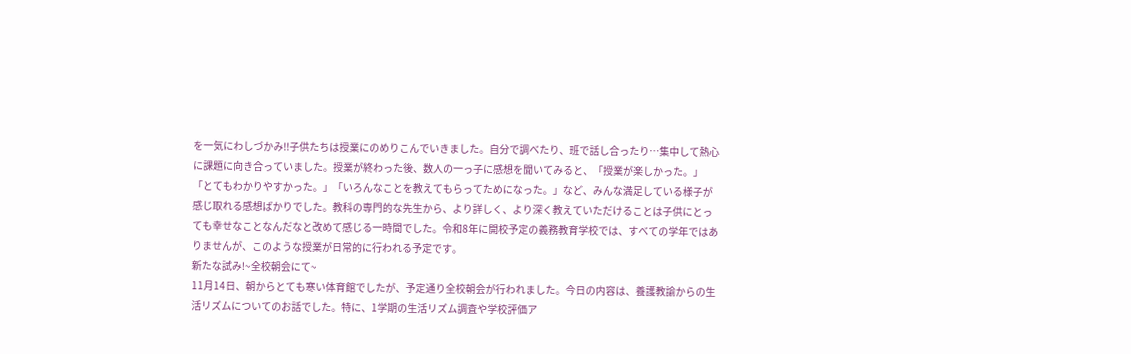を一気にわしづかみ!!子供たちは授業にのめりこんでいきました。自分で調べたり、班で話し合ったり…集中して熱心に課題に向き合っていました。授業が終わった後、数人の一っ子に感想を聞いてみると、「授業が楽しかった。」「とてもわかりやすかった。」「いろんなことを教えてもらってためになった。」など、みんな満足している様子が感じ取れる感想ばかりでした。教科の専門的な先生から、より詳しく、より深く教えていただけることは子供にとっても幸せなことなんだなと改めて感じる一時間でした。令和8年に開校予定の義務教育学校では、すべての学年ではありませんが、このような授業が日常的に行われる予定です。
新たな試み!~全校朝会にて~
11月14日、朝からとても寒い体育館でしたが、予定通り全校朝会が行われました。今日の内容は、養護教諭からの生活リズムについてのお話でした。特に、1学期の生活リズム調査や学校評価ア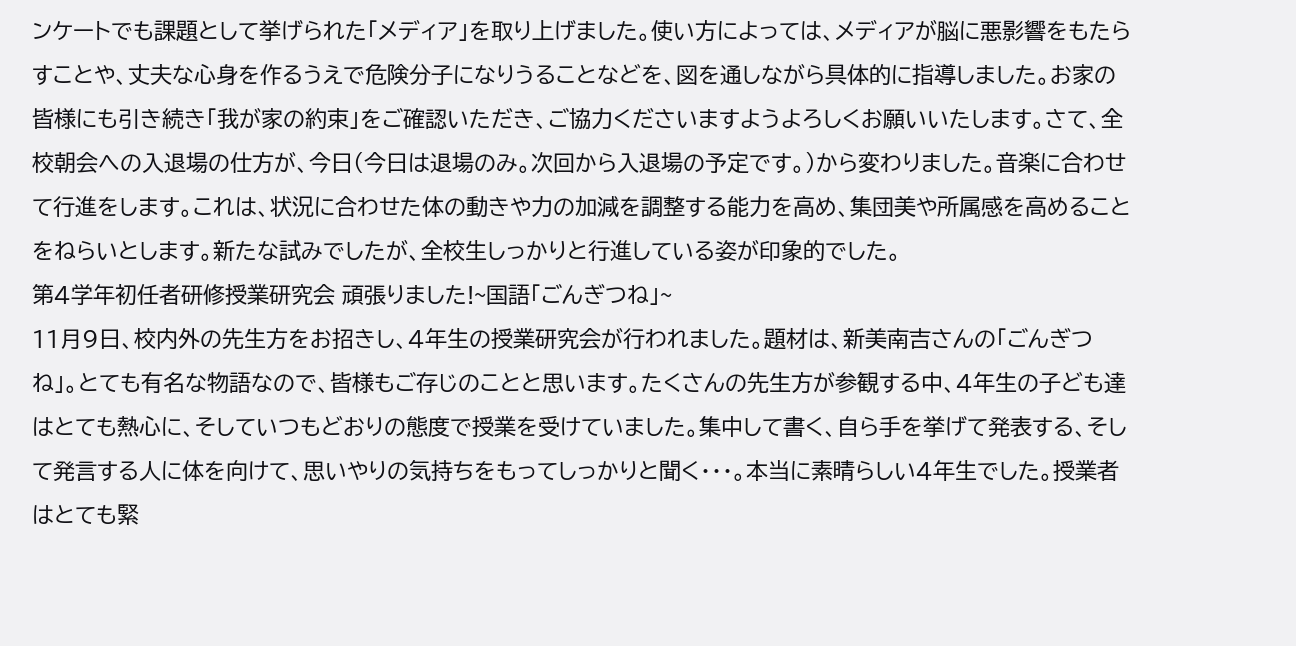ンケートでも課題として挙げられた「メディア」を取り上げました。使い方によっては、メディアが脳に悪影響をもたらすことや、丈夫な心身を作るうえで危険分子になりうることなどを、図を通しながら具体的に指導しました。お家の皆様にも引き続き「我が家の約束」をご確認いただき、ご協力くださいますようよろしくお願いいたします。さて、全校朝会への入退場の仕方が、今日(今日は退場のみ。次回から入退場の予定です。)から変わりました。音楽に合わせて行進をします。これは、状況に合わせた体の動きや力の加減を調整する能力を高め、集団美や所属感を高めることをねらいとします。新たな試みでしたが、全校生しっかりと行進している姿が印象的でした。
第4学年初任者研修授業研究会 頑張りました!~国語「ごんぎつね」~
11月9日、校内外の先生方をお招きし、4年生の授業研究会が行われました。題材は、新美南吉さんの「ごんぎつね」。とても有名な物語なので、皆様もご存じのことと思います。たくさんの先生方が参観する中、4年生の子ども達はとても熱心に、そしていつもどおりの態度で授業を受けていました。集中して書く、自ら手を挙げて発表する、そして発言する人に体を向けて、思いやりの気持ちをもってしっかりと聞く・・・。本当に素晴らしい4年生でした。授業者はとても緊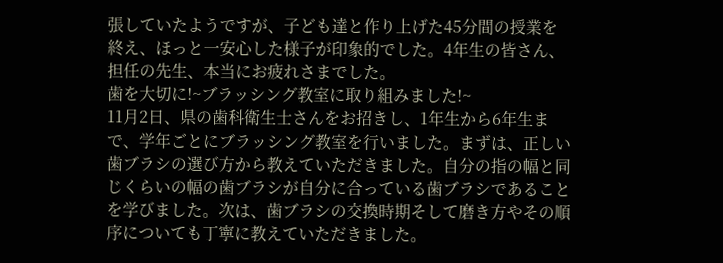張していたようですが、子ども達と作り上げた45分間の授業を終え、ほっと一安心した様子が印象的でした。4年生の皆さん、担任の先生、本当にお疲れさまでした。
歯を大切に!~ブラッシング教室に取り組みました!~
11月2日、県の歯科衛生士さんをお招きし、1年生から6年生まで、学年ごとにブラッシング教室を行いました。まずは、正しい歯ブラシの選び方から教えていただきました。自分の指の幅と同じくらいの幅の歯ブラシが自分に合っている歯ブラシであることを学びました。次は、歯ブラシの交換時期そして磨き方やその順序についても丁寧に教えていただきました。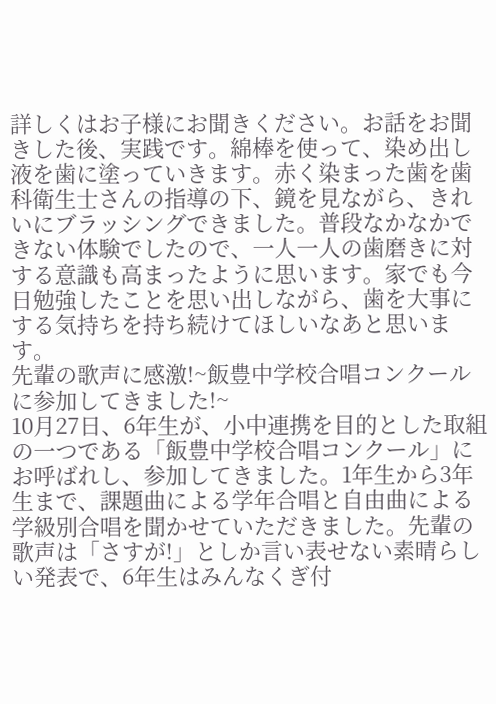詳しくはお子様にお聞きください。お話をお聞きした後、実践です。綿棒を使って、染め出し液を歯に塗っていきます。赤く染まった歯を歯科衛生士さんの指導の下、鏡を見ながら、きれいにブラッシングできました。普段なかなかできない体験でしたので、一人一人の歯磨きに対する意識も高まったように思います。家でも今日勉強したことを思い出しながら、歯を大事にする気持ちを持ち続けてほしいなあと思います。
先輩の歌声に感激!~飯豊中学校合唱コンクールに参加してきました!~
10月27日、6年生が、小中連携を目的とした取組の一つである「飯豊中学校合唱コンクール」にお呼ばれし、参加してきました。1年生から3年生まで、課題曲による学年合唱と自由曲による学級別合唱を聞かせていただきました。先輩の歌声は「さすが!」としか言い表せない素晴らしい発表で、6年生はみんなくぎ付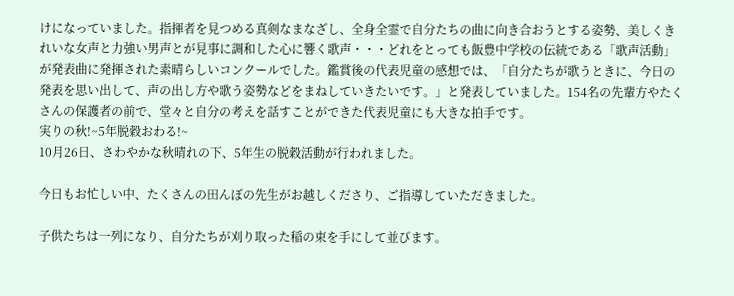けになっていました。指揮者を見つめる真剣なまなざし、全身全霊で自分たちの曲に向き合おうとする姿勢、美しくきれいな女声と力強い男声とが見事に調和した心に響く歌声・・・どれをとっても飯豊中学校の伝統である「歌声活動」が発表曲に発揮された素晴らしいコンクールでした。鑑賞後の代表児童の感想では、「自分たちが歌うときに、今日の発表を思い出して、声の出し方や歌う姿勢などをまねしていきたいです。」と発表していました。154名の先輩方やたくさんの保護者の前で、堂々と自分の考えを話すことができた代表児童にも大きな拍手です。
実りの秋!~5年脱穀おわる!~
10月26日、さわやかな秋晴れの下、5年生の脱穀活動が行われました。

今日もお忙しい中、たくさんの田んぼの先生がお越しくださり、ご指導していただきました。

子供たちは一列になり、自分たちが刈り取った稲の束を手にして並びます。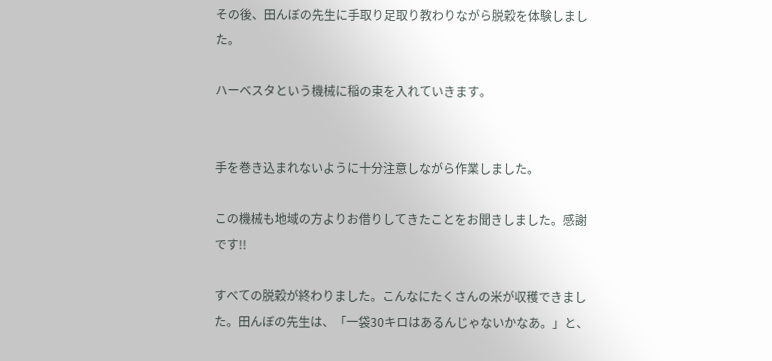その後、田んぼの先生に手取り足取り教わりながら脱穀を体験しました。

ハーベスタという機械に稲の束を入れていきます。


手を巻き込まれないように十分注意しながら作業しました。

この機械も地域の方よりお借りしてきたことをお聞きしました。感謝です!!

すべての脱穀が終わりました。こんなにたくさんの米が収穫できました。田んぼの先生は、「一袋30キロはあるんじゃないかなあ。」と、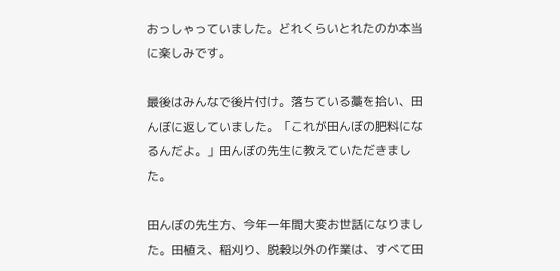おっしゃっていました。どれくらいとれたのか本当に楽しみです。

最後はみんなで後片付け。落ちている藁を拾い、田んぼに返していました。「これが田んぼの肥料になるんだよ。」田んぼの先生に教えていただきました。

田んぼの先生方、今年一年間大変お世話になりました。田植え、稲刈り、脱穀以外の作業は、すべて田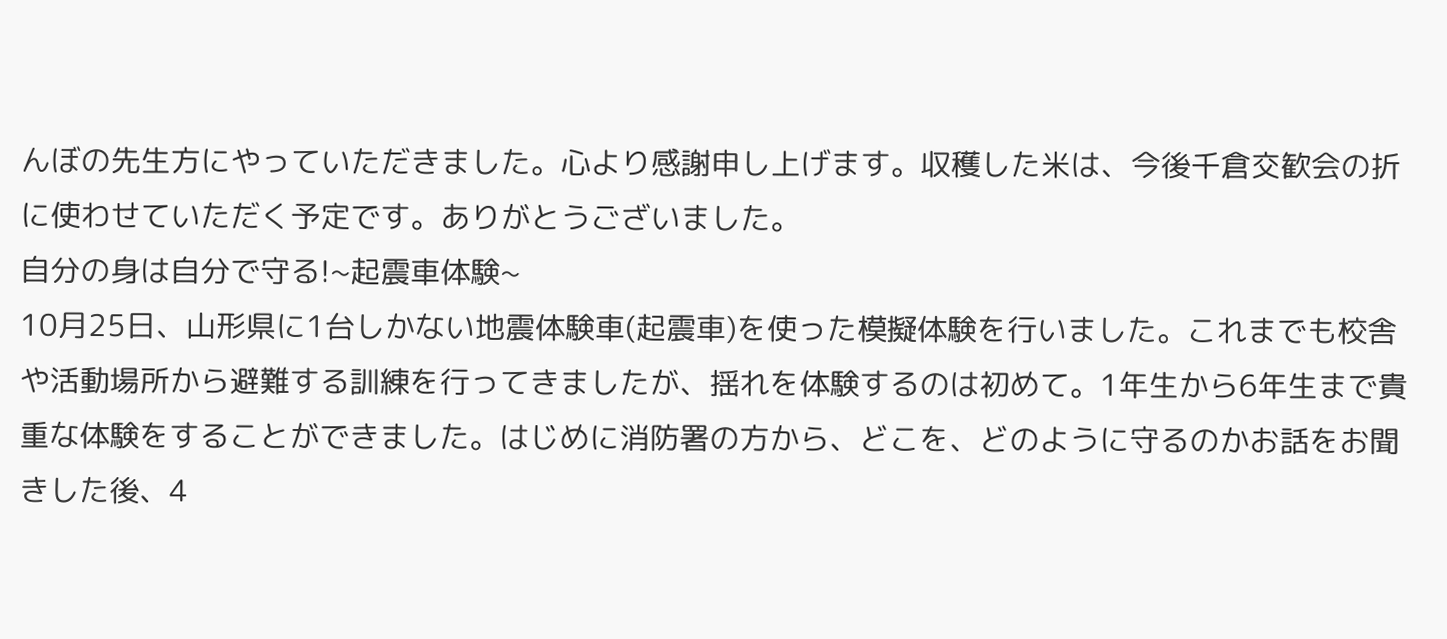んぼの先生方にやっていただきました。心より感謝申し上げます。収穫した米は、今後千倉交歓会の折に使わせていただく予定です。ありがとうございました。
自分の身は自分で守る!~起震車体験~
10月25日、山形県に1台しかない地震体験車(起震車)を使った模擬体験を行いました。これまでも校舎や活動場所から避難する訓練を行ってきましたが、揺れを体験するのは初めて。1年生から6年生まで貴重な体験をすることができました。はじめに消防署の方から、どこを、どのように守るのかお話をお聞きした後、4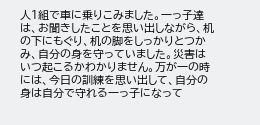人1組で車に乗りこみました。一っ子達は、お聞きしたことを思い出しながら、机の下にもぐり、机の脚をしっかりとつかみ、自分の身を守っていました。災害はいつ起こるかわかりません。万が一の時には、今日の訓練を思い出して、自分の身は自分で守れる一っ子になって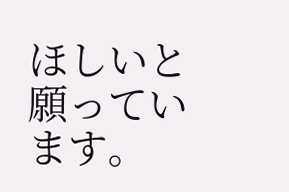ほしいと願っています。